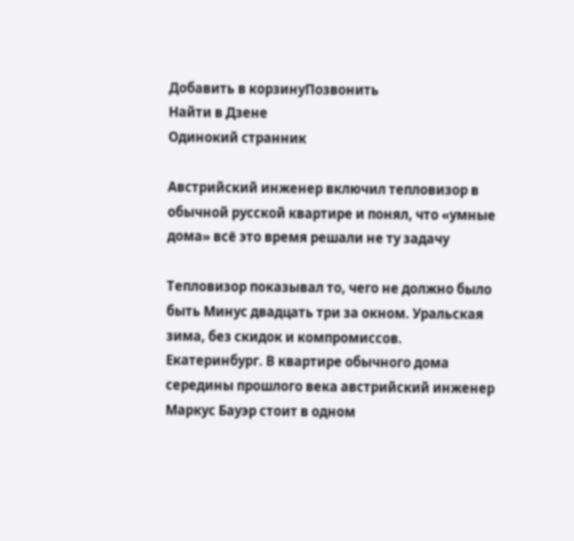Добавить в корзинуПозвонить
Найти в Дзене
Одинокий странник

Австрийский инженер включил тепловизор в обычной русской квартире и понял, что «умные дома» всё это время решали не ту задачу

Тепловизор показывал то, чего не должно было быть Минус двадцать три за окном. Уральская зима, без скидок и компромиссов. Екатеринбург. В квартире обычного дома середины прошлого века австрийский инженер Маркус Бауэр стоит в одном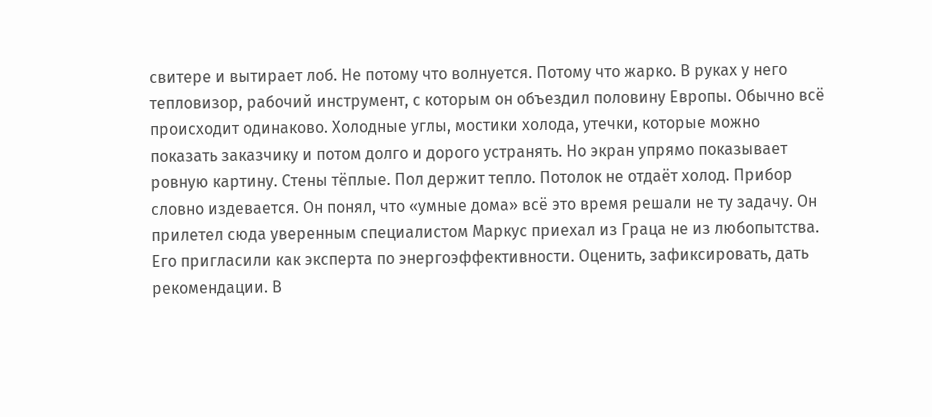свитере и вытирает лоб. Не потому что волнуется. Потому что жарко. В руках у него тепловизор, рабочий инструмент, с которым он объездил половину Европы. Обычно всё происходит одинаково. Холодные углы, мостики холода, утечки, которые можно показать заказчику и потом долго и дорого устранять. Но экран упрямо показывает ровную картину. Стены тёплые. Пол держит тепло. Потолок не отдаёт холод. Прибор словно издевается. Он понял, что «умные дома» всё это время решали не ту задачу. Он прилетел сюда уверенным специалистом Маркус приехал из Граца не из любопытства. Его пригласили как эксперта по энергоэффективности. Оценить, зафиксировать, дать рекомендации. В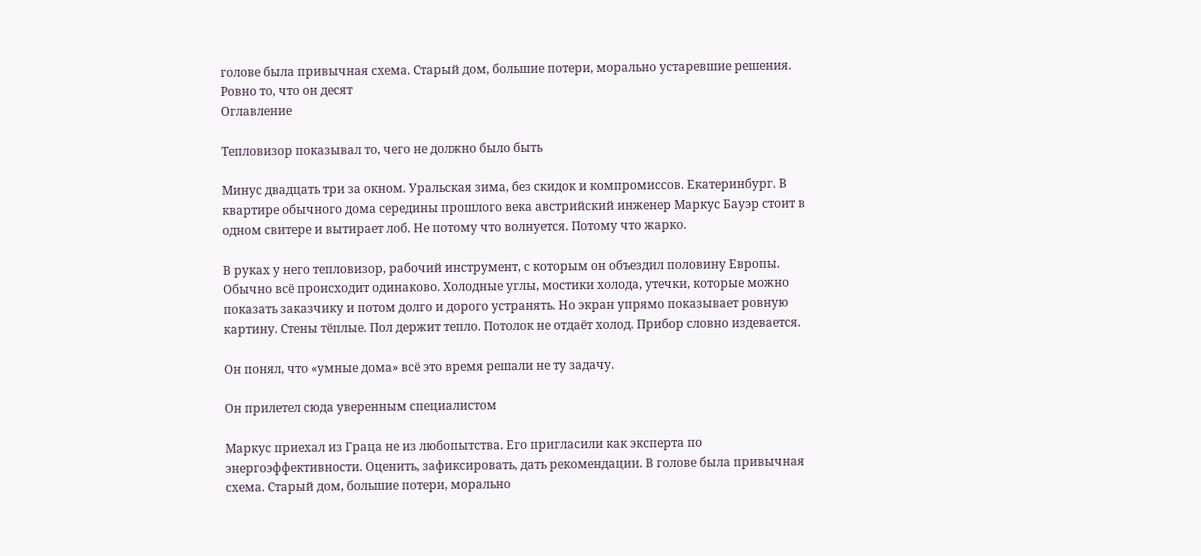голове была привычная схема. Старый дом, большие потери, морально устаревшие решения. Ровно то, что он десят
Оглавление

Тепловизор показывал то, чего не должно было быть

Минус двадцать три за окном. Уральская зима, без скидок и компромиссов. Екатеринбург. В квартире обычного дома середины прошлого века австрийский инженер Маркус Бауэр стоит в одном свитере и вытирает лоб. Не потому что волнуется. Потому что жарко.

В руках у него тепловизор, рабочий инструмент, с которым он объездил половину Европы. Обычно всё происходит одинаково. Холодные углы, мостики холода, утечки, которые можно показать заказчику и потом долго и дорого устранять. Но экран упрямо показывает ровную картину. Стены тёплые. Пол держит тепло. Потолок не отдаёт холод. Прибор словно издевается.

Он понял, что «умные дома» всё это время решали не ту задачу.

Он прилетел сюда уверенным специалистом

Маркус приехал из Граца не из любопытства. Его пригласили как эксперта по энергоэффективности. Оценить, зафиксировать, дать рекомендации. В голове была привычная схема. Старый дом, большие потери, морально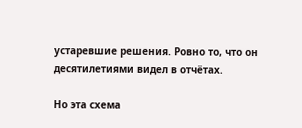устаревшие решения. Ровно то, что он десятилетиями видел в отчётах.

Но эта схема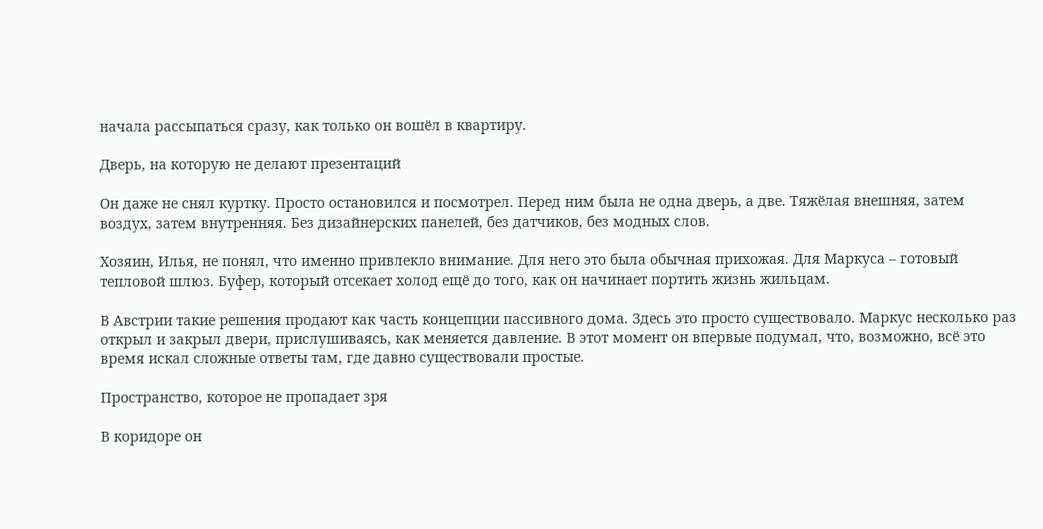начала рассыпаться сразу, как только он вошёл в квартиру.

Дверь, на которую не делают презентаций

Он даже не снял куртку. Просто остановился и посмотрел. Перед ним была не одна дверь, а две. Тяжёлая внешняя, затем воздух, затем внутренняя. Без дизайнерских панелей, без датчиков, без модных слов.

Хозяин, Илья, не понял, что именно привлекло внимание. Для него это была обычная прихожая. Для Маркуса – готовый тепловой шлюз. Буфер, который отсекает холод ещё до того, как он начинает портить жизнь жильцам.

В Австрии такие решения продают как часть концепции пассивного дома. Здесь это просто существовало. Маркус несколько раз открыл и закрыл двери, прислушиваясь, как меняется давление. В этот момент он впервые подумал, что, возможно, всё это время искал сложные ответы там, где давно существовали простые.

Пространство, которое не пропадает зря

В коридоре он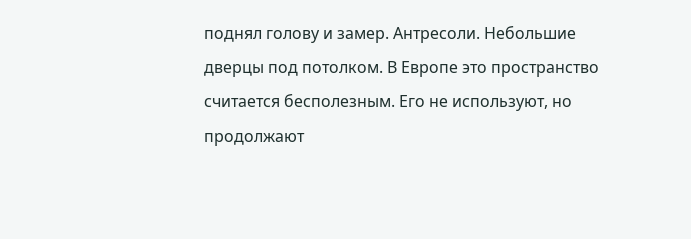поднял голову и замер. Антресоли. Небольшие дверцы под потолком. В Европе это пространство считается бесполезным. Его не используют, но продолжают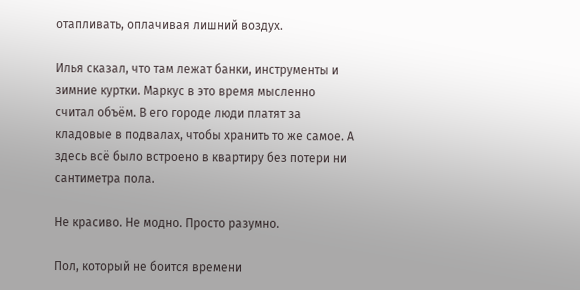отапливать, оплачивая лишний воздух.

Илья сказал, что там лежат банки, инструменты и зимние куртки. Маркус в это время мысленно считал объём. В его городе люди платят за кладовые в подвалах, чтобы хранить то же самое. А здесь всё было встроено в квартиру без потери ни сантиметра пола.

Не красиво. Не модно. Просто разумно.

Пол, который не боится времени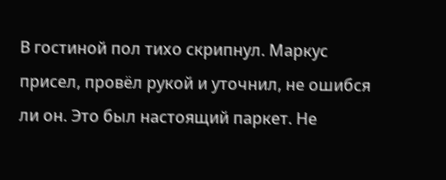В гостиной пол тихо скрипнул. Маркус присел, провёл рукой и уточнил, не ошибся ли он. Это был настоящий паркет. Не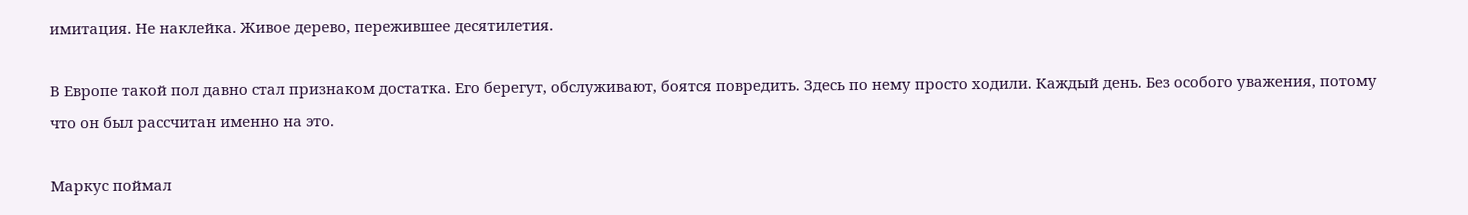имитация. Не наклейка. Живое дерево, пережившее десятилетия.

В Европе такой пол давно стал признаком достатка. Его берегут, обслуживают, боятся повредить. Здесь по нему просто ходили. Каждый день. Без особого уважения, потому что он был рассчитан именно на это.

Маркус поймал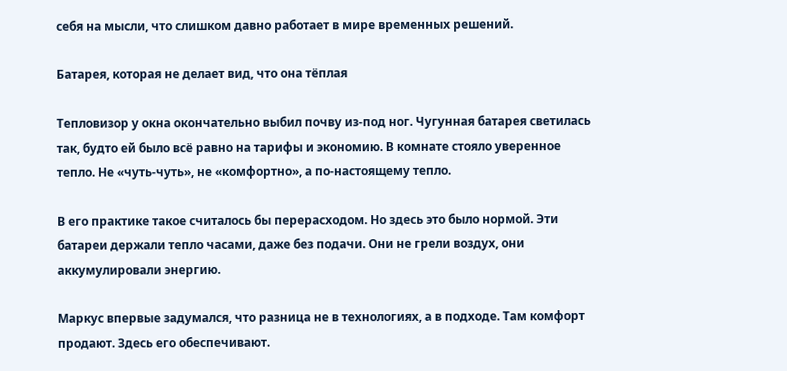себя на мысли, что слишком давно работает в мире временных решений.

Батарея, которая не делает вид, что она тёплая

Тепловизор у окна окончательно выбил почву из-под ног. Чугунная батарея светилась так, будто ей было всё равно на тарифы и экономию. В комнате стояло уверенное тепло. Не «чуть-чуть», не «комфортно», а по-настоящему тепло.

В его практике такое считалось бы перерасходом. Но здесь это было нормой. Эти батареи держали тепло часами, даже без подачи. Они не грели воздух, они аккумулировали энергию.

Маркус впервые задумался, что разница не в технологиях, а в подходе. Там комфорт продают. Здесь его обеспечивают.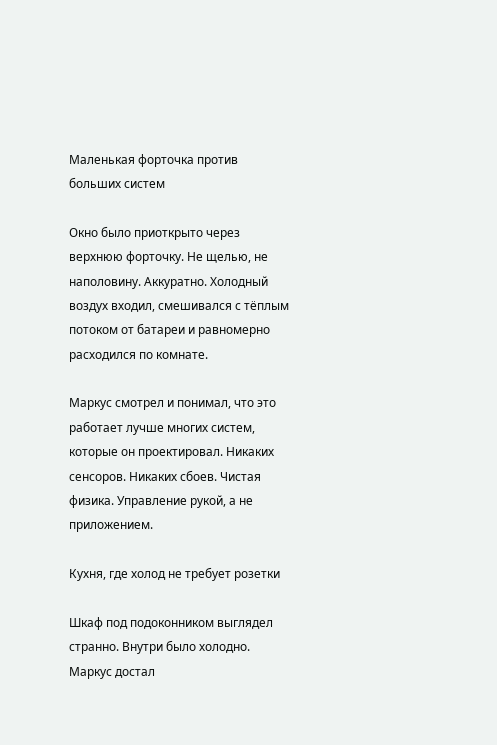Маленькая форточка против больших систем

Окно было приоткрыто через верхнюю форточку. Не щелью, не наполовину. Аккуратно. Холодный воздух входил, смешивался с тёплым потоком от батареи и равномерно расходился по комнате.

Маркус смотрел и понимал, что это работает лучше многих систем, которые он проектировал. Никаких сенсоров. Никаких сбоев. Чистая физика. Управление рукой, а не приложением.

Кухня, где холод не требует розетки

Шкаф под подоконником выглядел странно. Внутри было холодно. Маркус достал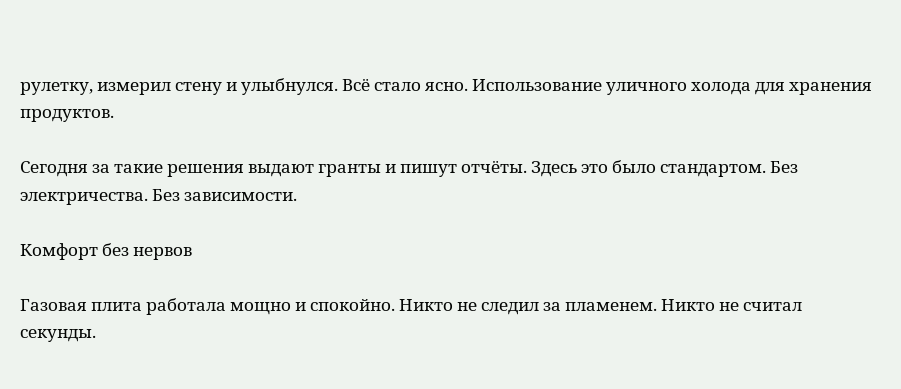рулетку, измерил стену и улыбнулся. Всё стало ясно. Использование уличного холода для хранения продуктов.

Сегодня за такие решения выдают гранты и пишут отчёты. Здесь это было стандартом. Без электричества. Без зависимости.

Комфорт без нервов

Газовая плита работала мощно и спокойно. Никто не следил за пламенем. Никто не считал секунды.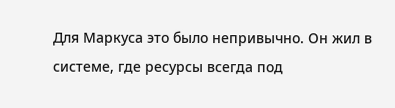Для Маркуса это было непривычно. Он жил в системе, где ресурсы всегда под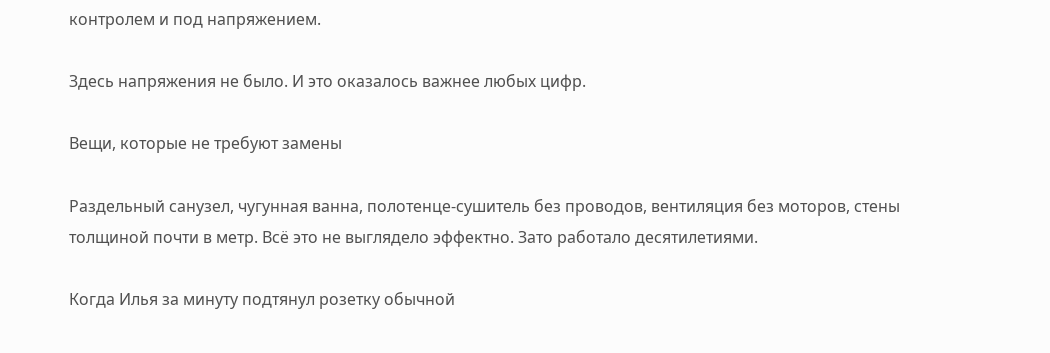контролем и под напряжением.

Здесь напряжения не было. И это оказалось важнее любых цифр.

Вещи, которые не требуют замены

Раздельный санузел, чугунная ванна, полотенце-сушитель без проводов, вентиляция без моторов, стены толщиной почти в метр. Всё это не выглядело эффектно. Зато работало десятилетиями.

Когда Илья за минуту подтянул розетку обычной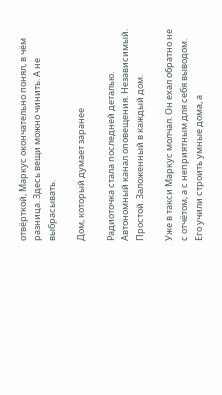отвёрткой, Маркус окончательно понял, в чём разница. Здесь вещи можно чинить. А не выбрасывать.

Дом, который думает заранее

Радиоточка стала последней деталью. Автономный канал оповещения. Независимый. Простой. Заложенный в каждый дом.

Уже в такси Маркус молчал. Он ехал обратно не с отчётом, а с неприятным для себя выводом. Его учили строить умные дома, а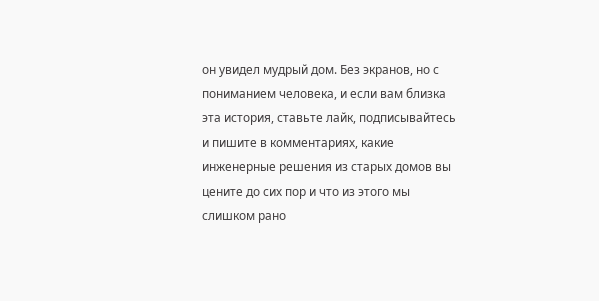он увидел мудрый дом. Без экранов, но с пониманием человека, и если вам близка эта история, ставьте лайк, подписывайтесь и пишите в комментариях, какие инженерные решения из старых домов вы цените до сих пор и что из этого мы слишком рано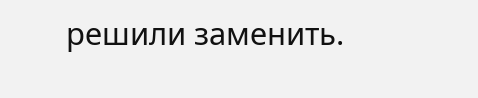решили заменить.